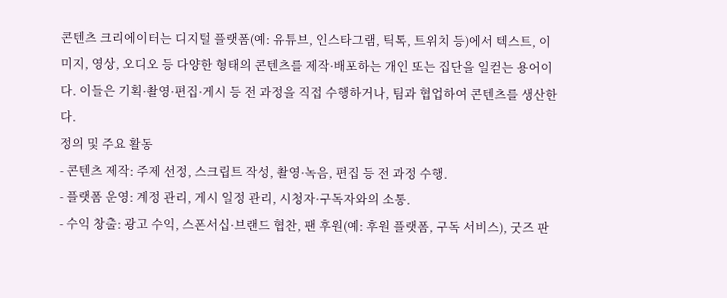콘텐츠 크리에이터는 디지털 플랫폼(예: 유튜브, 인스타그램, 틱톡, 트위치 등)에서 텍스트, 이미지, 영상, 오디오 등 다양한 형태의 콘텐츠를 제작·배포하는 개인 또는 집단을 일컫는 용어이다. 이들은 기획·촬영·편집·게시 등 전 과정을 직접 수행하거나, 팀과 협업하여 콘텐츠를 생산한다.
정의 및 주요 활동
- 콘텐츠 제작: 주제 선정, 스크립트 작성, 촬영·녹음, 편집 등 전 과정 수행.
- 플랫폼 운영: 계정 관리, 게시 일정 관리, 시청자·구독자와의 소통.
- 수익 창출: 광고 수익, 스폰서십·브랜드 협찬, 팬 후원(예: 후원 플랫폼, 구독 서비스), 굿즈 판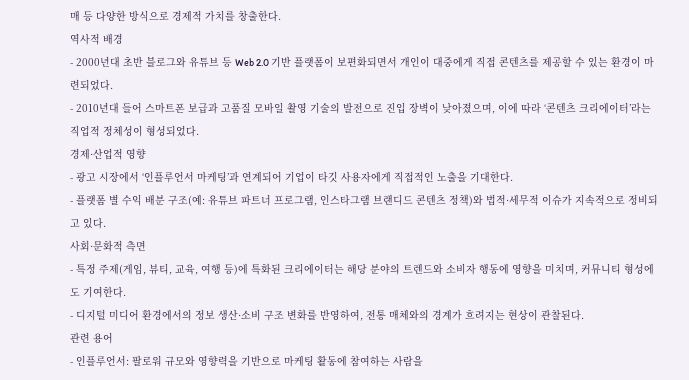매 등 다양한 방식으로 경제적 가치를 창출한다.
역사적 배경
- 2000년대 초반 블로그와 유튜브 등 Web 2.0 기반 플랫폼이 보편화되면서 개인이 대중에게 직접 콘텐츠를 제공할 수 있는 환경이 마련되었다.
- 2010년대 들어 스마트폰 보급과 고품질 모바일 촬영 기술의 발전으로 진입 장벽이 낮아졌으며, 이에 따라 ‘콘텐츠 크리에이터’라는 직업적 정체성이 형성되었다.
경제·산업적 영향
- 광고 시장에서 ‘인플루언서 마케팅’과 연계되어 기업이 타깃 사용자에게 직접적인 노출을 기대한다.
- 플랫폼 별 수익 배분 구조(예: 유튜브 파트너 프로그램, 인스타그램 브랜디드 콘텐츠 정책)와 법적·세무적 이슈가 지속적으로 정비되고 있다.
사회·문화적 측면
- 특정 주제(게임, 뷰티, 교육, 여행 등)에 특화된 크리에이터는 해당 분야의 트렌드와 소비자 행동에 영향을 미치며, 커뮤니티 형성에도 기여한다.
- 디지털 미디어 환경에서의 정보 생산·소비 구조 변화를 반영하여, 전통 매체와의 경계가 흐려지는 현상이 관찰된다.
관련 용어
- 인플루언서: 팔로워 규모와 영향력을 기반으로 마케팅 활동에 참여하는 사람을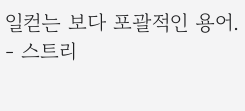일컫는 보다 포괄적인 용어.
- 스트리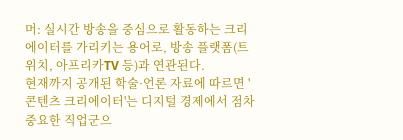머: 실시간 방송을 중심으로 활동하는 크리에이터를 가리키는 용어로, 방송 플랫폼(트위치, 아프리카TV 등)과 연관된다.
현재까지 공개된 학술·언론 자료에 따르면 '콘텐츠 크리에이터'는 디지털 경제에서 점차 중요한 직업군으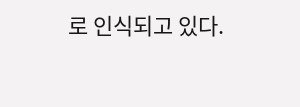로 인식되고 있다.